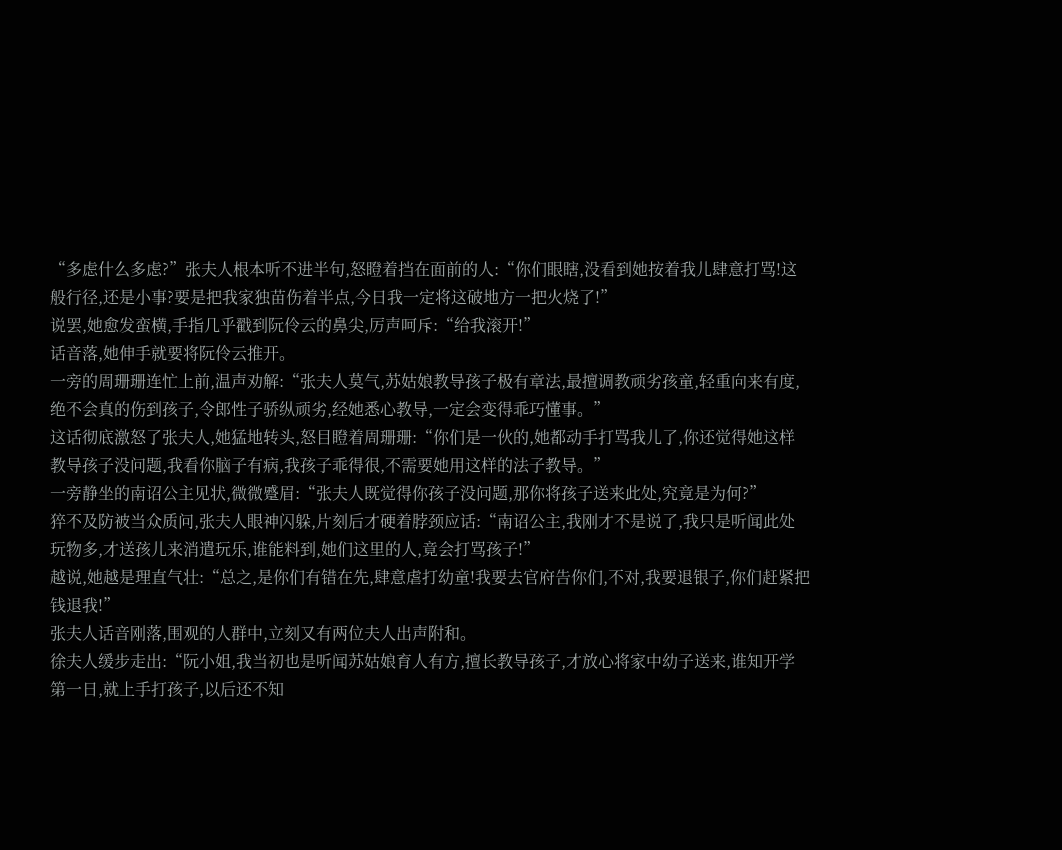“多虑什么多虑?”张夫人根本听不进半句,怒瞪着挡在面前的人:“你们眼瞎,没看到她按着我儿肆意打骂!这般行径,还是小事?要是把我家独苗伤着半点,今日我一定将这破地方一把火烧了!”
说罢,她愈发蛮横,手指几乎戳到阮伶云的鼻尖,厉声呵斥:“给我滚开!”
话音落,她伸手就要将阮伶云推开。
一旁的周珊珊连忙上前,温声劝解:“张夫人莫气,苏姑娘教导孩子极有章法,最擅调教顽劣孩童,轻重向来有度,绝不会真的伤到孩子,令郎性子骄纵顽劣,经她悉心教导,一定会变得乖巧懂事。”
这话彻底激怒了张夫人,她猛地转头,怒目瞪着周珊珊:“你们是一伙的,她都动手打骂我儿了,你还觉得她这样教导孩子没问题,我看你脑子有病,我孩子乖得很,不需要她用这样的法子教导。”
一旁静坐的南诏公主见状,微微蹙眉:“张夫人既觉得你孩子没问题,那你将孩子送来此处,究竟是为何?”
猝不及防被当众质问,张夫人眼神闪躲,片刻后才硬着脖颈应话:“南诏公主,我刚才不是说了,我只是听闻此处玩物多,才送孩儿来消遣玩乐,谁能料到,她们这里的人,竟会打骂孩子!”
越说,她越是理直气壮:“总之,是你们有错在先,肆意虐打幼童!我要去官府告你们,不对,我要退银子,你们赶紧把钱退我!”
张夫人话音刚落,围观的人群中,立刻又有两位夫人出声附和。
徐夫人缓步走出:“阮小姐,我当初也是听闻苏姑娘育人有方,擅长教导孩子,才放心将家中幼子送来,谁知开学第一日,就上手打孩子,以后还不知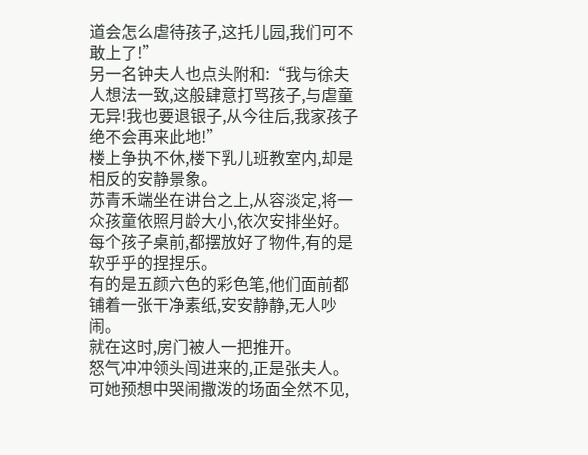道会怎么虐待孩子,这托儿园,我们可不敢上了!”
另一名钟夫人也点头附和:“我与徐夫人想法一致,这般肆意打骂孩子,与虐童无异!我也要退银子,从今往后,我家孩子绝不会再来此地!”
楼上争执不休,楼下乳儿班教室内,却是相反的安静景象。
苏青禾端坐在讲台之上,从容淡定,将一众孩童依照月龄大小,依次安排坐好。
每个孩子桌前,都摆放好了物件,有的是软乎乎的捏捏乐。
有的是五颜六色的彩色笔,他们面前都铺着一张干净素纸,安安静静,无人吵闹。
就在这时,房门被人一把推开。
怒气冲冲领头闯进来的,正是张夫人。
可她预想中哭闹撒泼的场面全然不见,